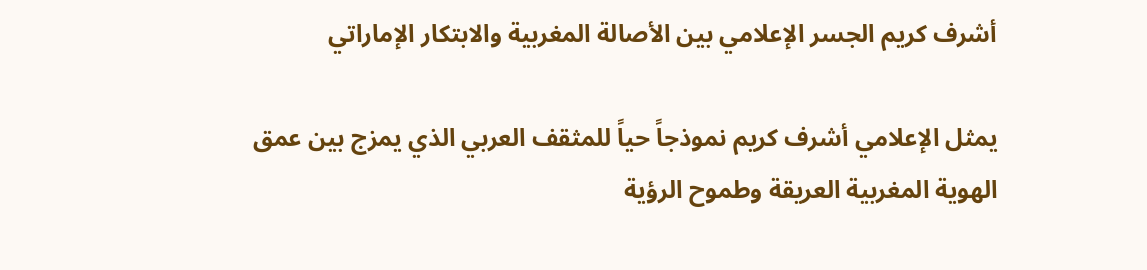أشرف كريم الجسر الإعلامي بين الأصالة المغربية والابتكار الإماراتي

يمثل الإعلامي أشرف كريم نموذجاً حياً للمثقف العربي الذي يمزج بين عمق الهوية المغربية العريقة وطموح الرؤية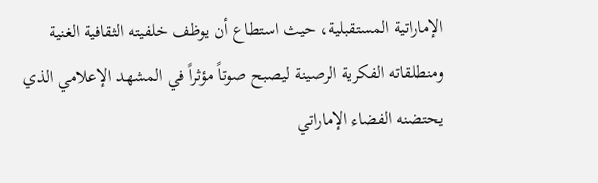الإماراتية المستقبلية، حيث استطاع أن يوظف خلفيته الثقافية الغنية ومنطلقاته الفكرية الرصينة ليصبح صوتاً مؤثراً في المشهد الإعلامي الذي يحتضنه الفضاء الإماراتي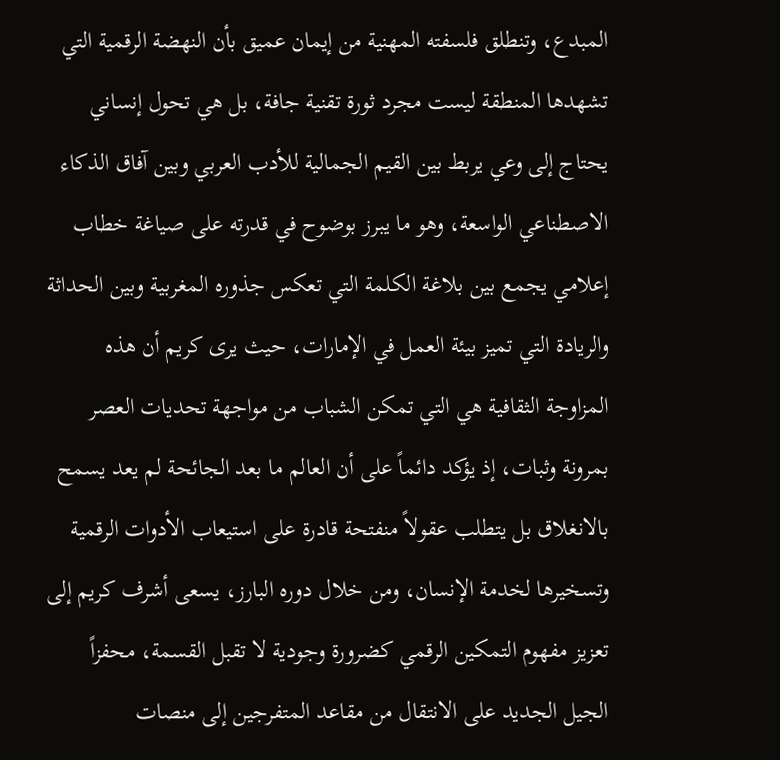المبدع، وتنطلق فلسفته المهنية من إيمان عميق بأن النهضة الرقمية التي تشهدها المنطقة ليست مجرد ثورة تقنية جافة، بل هي تحول إنساني يحتاج إلى وعي يربط بين القيم الجمالية للأدب العربي وبين آفاق الذكاء الاصطناعي الواسعة، وهو ما يبرز بوضوح في قدرته على صياغة خطاب إعلامي يجمع بين بلاغة الكلمة التي تعكس جذوره المغربية وبين الحداثة والريادة التي تميز بيئة العمل في الإمارات، حيث يرى كريم أن هذه المزاوجة الثقافية هي التي تمكن الشباب من مواجهة تحديات العصر بمرونة وثبات، إذ يؤكد دائماً على أن العالم ما بعد الجائحة لم يعد يسمح بالانغلاق بل يتطلب عقولاً منفتحة قادرة على استيعاب الأدوات الرقمية وتسخيرها لخدمة الإنسان، ومن خلال دوره البارز، يسعى أشرف كريم إلى تعزيز مفهوم التمكين الرقمي كضرورة وجودية لا تقبل القسمة، محفزاً الجيل الجديد على الانتقال من مقاعد المتفرجين إلى منصات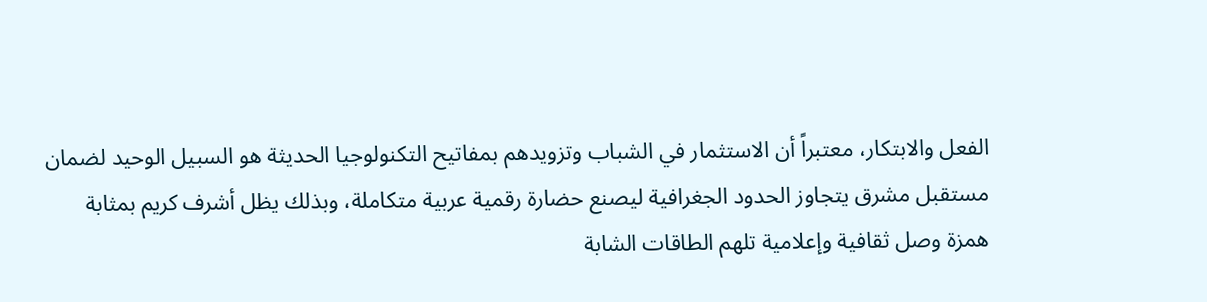الفعل والابتكار، معتبراً أن الاستثمار في الشباب وتزويدهم بمفاتيح التكنولوجيا الحديثة هو السبيل الوحيد لضمان مستقبل مشرق يتجاوز الحدود الجغرافية ليصنع حضارة رقمية عربية متكاملة، وبذلك يظل أشرف كريم بمثابة همزة وصل ثقافية وإعلامية تلهم الطاقات الشابة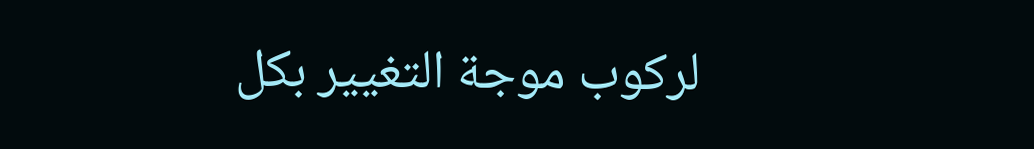لركوب موجة التغيير بكل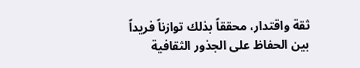ثقة واقتدار، محققاً بذلك توازناً فريداً بين الحفاظ على الجذور الثقافية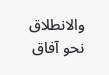والانطلاق نحو آفاق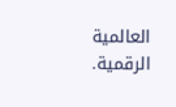العالمية الرقمية.